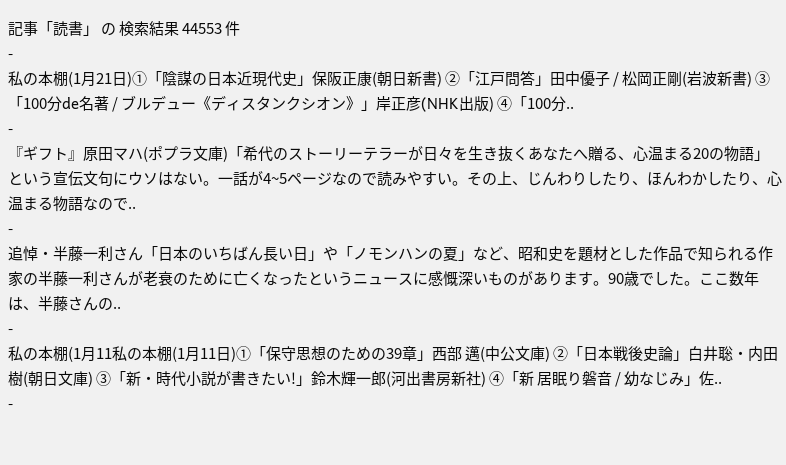記事「読書」 の 検索結果 44553 件
-
私の本棚(1月21日)①「陰謀の日本近現代史」保阪正康(朝日新書) ②「江戸問答」田中優子 / 松岡正剛(岩波新書) ③「100分de名著 / ブルデュー《ディスタンクシオン》」岸正彦(NHK出版) ④「100分..
-
『ギフト』原田マハ(ポプラ文庫)「希代のストーリーテラーが日々を生き抜くあなたへ贈る、心温まる20の物語」という宣伝文句にウソはない。一話が4~5ページなので読みやすい。その上、じんわりしたり、ほんわかしたり、心温まる物語なので..
-
追悼・半藤一利さん「日本のいちばん長い日」や「ノモンハンの夏」など、昭和史を題材とした作品で知られる作家の半藤一利さんが老衰のために亡くなったというニュースに感慨深いものがあります。90歳でした。ここ数年は、半藤さんの..
-
私の本棚(1月11私の本棚(1月11日)①「保守思想のための39章」西部 邁(中公文庫) ②「日本戦後史論」白井聡・内田樹(朝日文庫) ③「新・時代小説が書きたい!」鈴木輝一郎(河出書房新社) ④「新 居眠り磐音 / 幼なじみ」佐..
-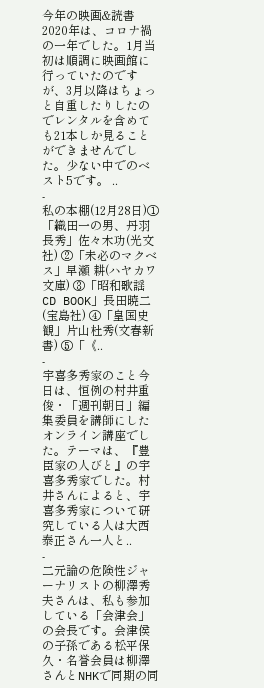今年の映画&読書2020年は、コロナ禍の一年でした。1月当初は順調に映画館に行っていたのですが、3月以降はちょっと自重したりしたのでレンタルを含めても21本しか見ることができませんでした。少ない中でのベスト5です。 ..
-
私の本棚(12月28日)①「織田一の男、丹羽長秀」佐々木功(光文社) ②「未必のマクベス」早瀬 耕(ハヤカワ文庫) ③「昭和歌謡 CD BOOK」長田暁二(宝島社) ④「皇国史観」片山杜秀(文春新書) ⑤「《..
-
宇喜多秀家のこと今日は、恒例の村井重俊・「週刊朝日」編集委員を講師にしたオンライン講座でした。テーマは、『豊臣家の人びと』の宇喜多秀家でした。村井さんによると、宇喜多秀家について研究している人は大西泰正さん一人と..
-
二元論の危険性ジャーナリストの柳澤秀夫さんは、私も参加している「会津会」の会長です。会津侯の子孫である松平保久・名誉会員は柳澤さんとNHKで同期の同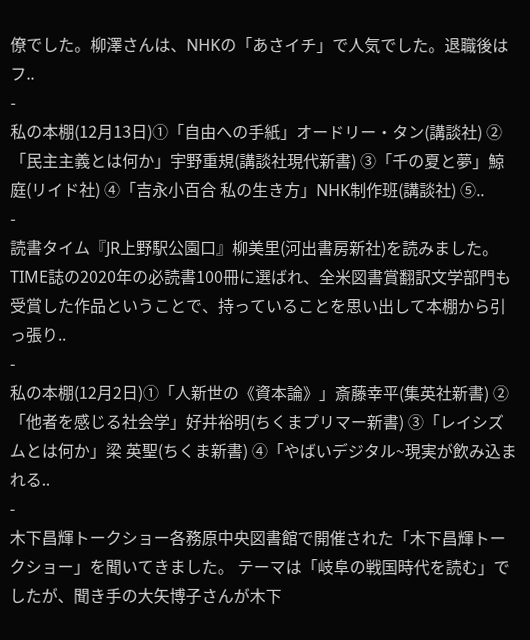僚でした。柳澤さんは、NHKの「あさイチ」で人気でした。退職後はフ..
-
私の本棚(12月13日)①「自由への手紙」オードリー・タン(講談社) ②「民主主義とは何か」宇野重規(講談社現代新書) ③「千の夏と夢」鯨庭(リイド社) ④「吉永小百合 私の生き方」NHK制作班(講談社) ⑤..
-
読書タイム『JR上野駅公園口』柳美里(河出書房新社)を読みました。 TIME誌の2020年の必読書100冊に選ばれ、全米図書賞翻訳文学部門も受賞した作品ということで、持っていることを思い出して本棚から引っ張り..
-
私の本棚(12月2日)①「人新世の《資本論》」斎藤幸平(集英社新書) ②「他者を感じる社会学」好井裕明(ちくまプリマー新書) ③「レイシズムとは何か」梁 英聖(ちくま新書) ④「やばいデジタル~現実が飲み込まれる..
-
木下昌輝トークショー各務原中央図書館で開催された「木下昌輝トークショー」を聞いてきました。 テーマは「岐阜の戦国時代を読む」でしたが、聞き手の大矢博子さんが木下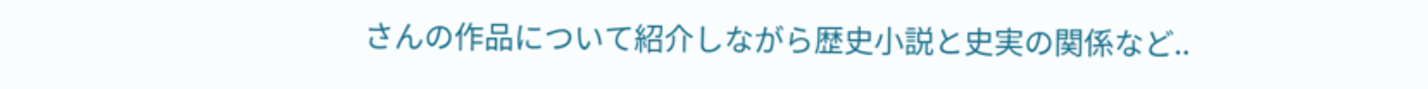さんの作品について紹介しながら歴史小説と史実の関係など..